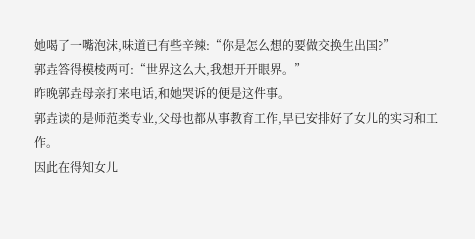她喝了一嘴泡沫,味道已有些辛辣:“你是怎么想的要做交换生出国?”
郭垚答得模棱两可:“世界这么大,我想开开眼界。”
昨晚郭垚母亲打来电话,和她哭诉的便是这件事。
郭垚读的是师范类专业,父母也都从事教育工作,早已安排好了女儿的实习和工作。
因此在得知女儿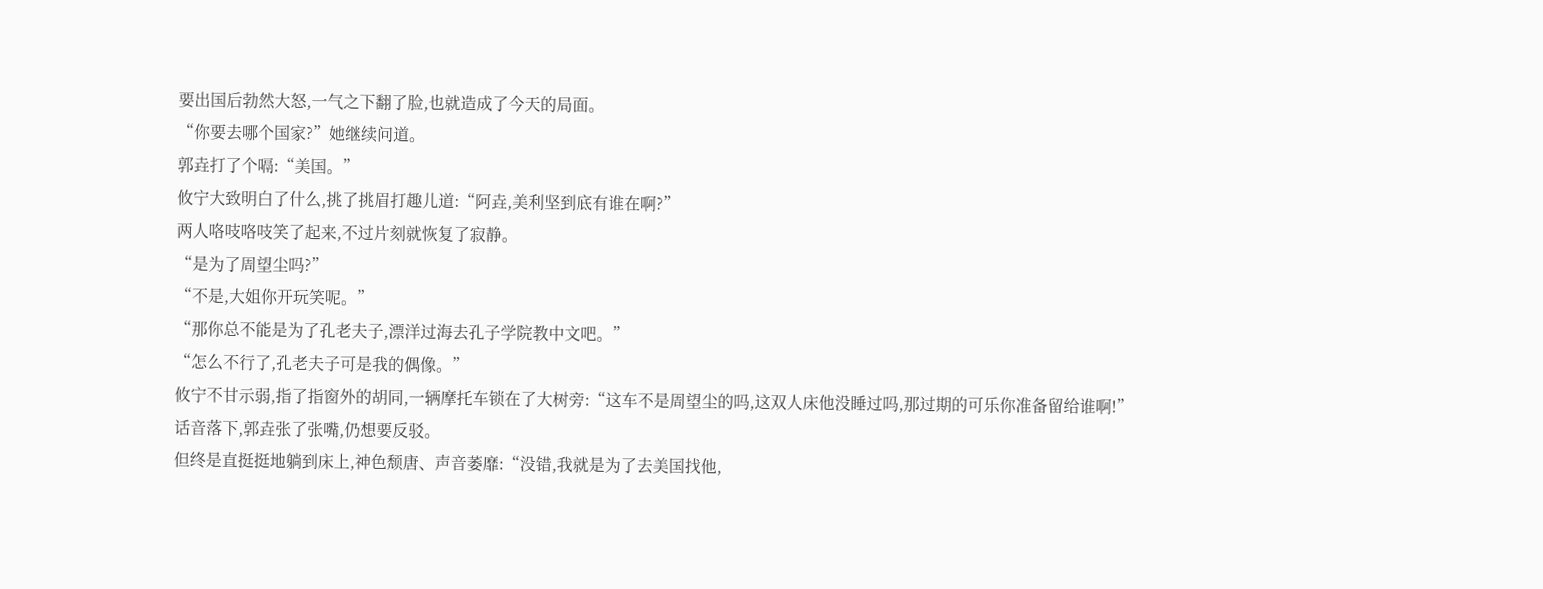要出国后勃然大怒,一气之下翻了脸,也就造成了今天的局面。
“你要去哪个国家?”她继续问道。
郭垚打了个嗝:“美国。”
攸宁大致明白了什么,挑了挑眉打趣儿道:“阿垚,美利坚到底有谁在啊?”
两人咯吱咯吱笑了起来,不过片刻就恢复了寂静。
“是为了周望尘吗?”
“不是,大姐你开玩笑呢。”
“那你总不能是为了孔老夫子,漂洋过海去孔子学院教中文吧。”
“怎么不行了,孔老夫子可是我的偶像。”
攸宁不甘示弱,指了指窗外的胡同,一辆摩托车锁在了大树旁:“这车不是周望尘的吗,这双人床他没睡过吗,那过期的可乐你准备留给谁啊!”
话音落下,郭垚张了张嘴,仍想要反驳。
但终是直挺挺地躺到床上,神色颓唐、声音萎靡:“没错,我就是为了去美国找他,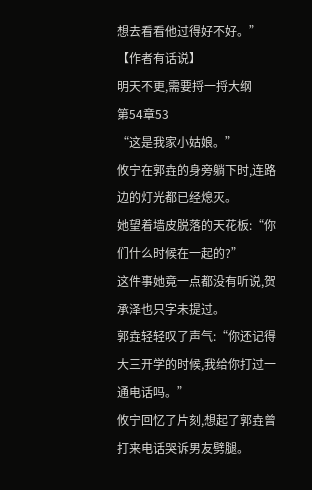想去看看他过得好不好。”
【作者有话说】
明天不更,需要捋一捋大纲
第54章53
“这是我家小姑娘。”
攸宁在郭垚的身旁躺下时,连路边的灯光都已经熄灭。
她望着墙皮脱落的天花板:“你们什么时候在一起的?”
这件事她竟一点都没有听说,贺承泽也只字未提过。
郭垚轻轻叹了声气:“你还记得大三开学的时候,我给你打过一通电话吗。”
攸宁回忆了片刻,想起了郭垚曾打来电话哭诉男友劈腿。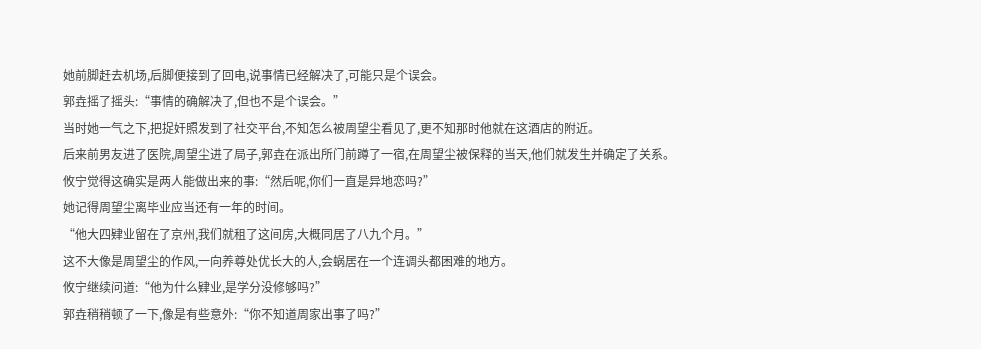她前脚赶去机场,后脚便接到了回电,说事情已经解决了,可能只是个误会。
郭垚摇了摇头:“事情的确解决了,但也不是个误会。”
当时她一气之下,把捉奸照发到了社交平台,不知怎么被周望尘看见了,更不知那时他就在这酒店的附近。
后来前男友进了医院,周望尘进了局子,郭垚在派出所门前蹲了一宿,在周望尘被保释的当天,他们就发生并确定了关系。
攸宁觉得这确实是两人能做出来的事:“然后呢,你们一直是异地恋吗?”
她记得周望尘离毕业应当还有一年的时间。
“他大四肄业留在了京州,我们就租了这间房,大概同居了八九个月。”
这不大像是周望尘的作风,一向养尊处优长大的人,会蜗居在一个连调头都困难的地方。
攸宁继续问道:“他为什么肄业,是学分没修够吗?”
郭垚稍稍顿了一下,像是有些意外:“你不知道周家出事了吗?”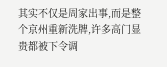其实不仅是周家出事,而是整个京州重新洗牌,许多高门显贵都被下令调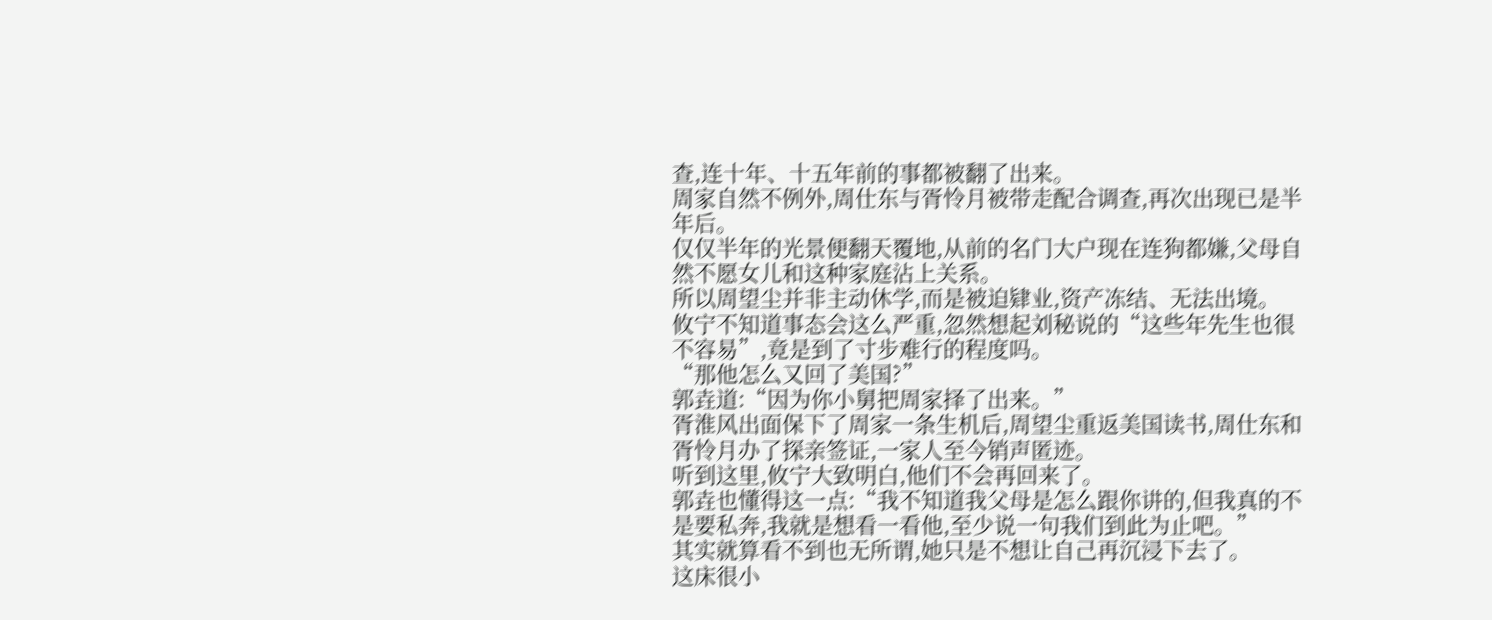查,连十年、十五年前的事都被翻了出来。
周家自然不例外,周仕东与胥怜月被带走配合调查,再次出现已是半年后。
仅仅半年的光景便翻天覆地,从前的名门大户现在连狗都嫌,父母自然不愿女儿和这种家庭沾上关系。
所以周望尘并非主动休学,而是被迫肄业,资产冻结、无法出境。
攸宁不知道事态会这么严重,忽然想起刘秘说的“这些年先生也很不容易”,竟是到了寸步难行的程度吗。
“那他怎么又回了美国?”
郭垚道:“因为你小舅把周家择了出来。”
胥淮风出面保下了周家一条生机后,周望尘重返美国读书,周仕东和胥怜月办了探亲签证,一家人至今销声匿迹。
听到这里,攸宁大致明白,他们不会再回来了。
郭垚也懂得这一点:“我不知道我父母是怎么跟你讲的,但我真的不是要私奔,我就是想看一看他,至少说一句我们到此为止吧。”
其实就算看不到也无所谓,她只是不想让自己再沉浸下去了。
这床很小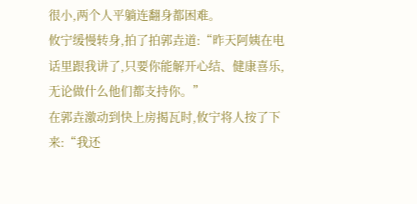很小,两个人平躺连翻身都困难。
攸宁缓慢转身,拍了拍郭垚道:“昨天阿姨在电话里跟我讲了,只要你能解开心结、健康喜乐,无论做什么他们都支持你。”
在郭垚激动到快上房揭瓦时,攸宁将人按了下来:“我还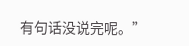有句话没说完呢。”